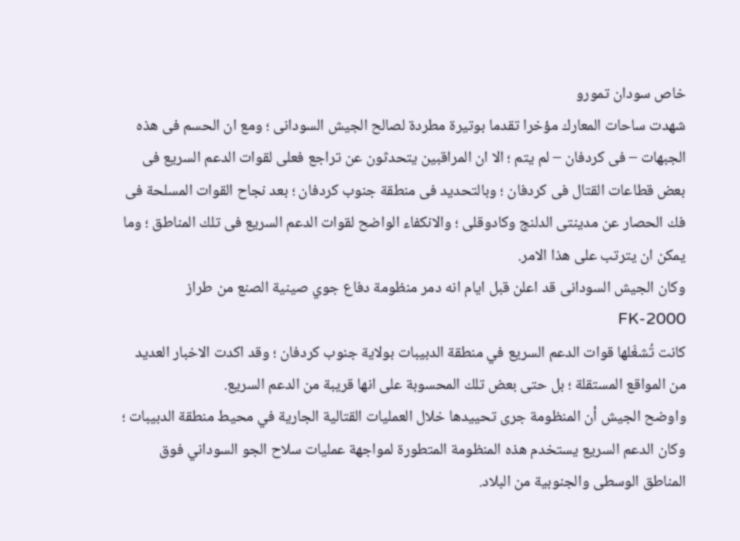خاص سودان تمورو
شهدت ساحات المعارك مؤخرا تقدما بوتيرة مطردة لصالح الجيش السودانى ؛ ومع ان الحسم فى هذه الجبهات – فى كردفان – لم يتم ؛ الا ان المراقبين يتحدثون عن تراجع فعلى لقوات الدعم السريع فى بعض قطاعات القتال فى كردفان ؛ وبالتحديد فى منطقة جنوب كردفان ؛ بعد نجاح القوات المسلحة فى فك الحصار عن مدينتى الدلنج وكادوقلى ؛ والانكفاء الواضح لقوات الدعم السريع فى تلك المناطق ؛ وما يمكن ان يترتب على هذا الامر.
وكان الجيش السودانى قد اعلن قبل ايام انه دمر منظومة دفاع جوي صينية الصنع من طراز FK-2000
كانت تُشغّلها قوات الدعم السريع في منطقة الدبيبات بولاية جنوب كردفان ؛ وقد اكدت الاخبار العديد من المواقع المستقلة ؛ بل حتى بعض تلك المحسوبة على انها قريبة من الدعم السريع.
واوضح الجيش أن المنظومة جرى تحييدها خلال العمليات القتالية الجارية في محيط منطقة الدبيبات ؛ وكان الدعم السريع يستخدم هذه المنظومة المتطورة لمواجهة عمليات سلاح الجو السوداني فوق المناطق الوسطى والجنوبية من البلاد.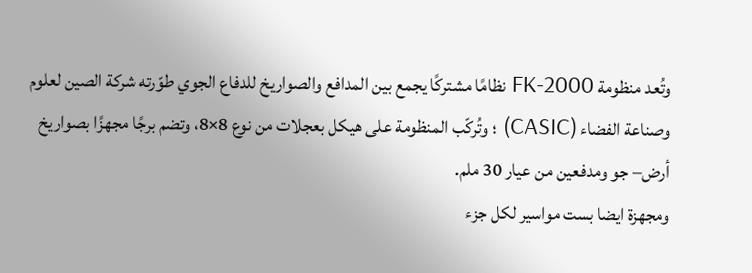وتُعد منظومة FK-2000 نظامًا مشتركًا يجمع بين المدافع والصواريخ للدفاع الجوي طوّرته شركة الصين لعلوم وصناعة الفضاء (CASIC) ؛ وتُركّب المنظومة على هيكل بعجلات من نوع 8×8، وتضم برجًا مجهزًا بصواريخ أرض– جو ومدفعين من عيار 30 ملم.
ومجهزة ايضا بست مواسير لكل جزء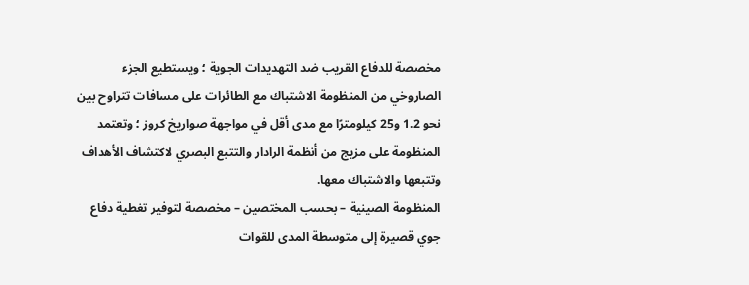مخصصة للدفاع القريب ضد التهديدات الجوية ؛ ويستطيع الجزء الصاروخي من المنظومة الاشتباك مع الطائرات على مسافات تتراوح بين نحو 1.2 و25 كيلومترًا مع مدى أقل في مواجهة صواريخ كروز ؛ وتعتمد المنظومة على مزيج من أنظمة الرادار والتتبع البصري لاكتشاف الأهداف وتتبعها والاشتباك معها.
المنظومة الصينية – بحسب المختصين – مخصصة لتوفير تغطية دفاع جوي قصيرة إلى متوسطة المدى للقوات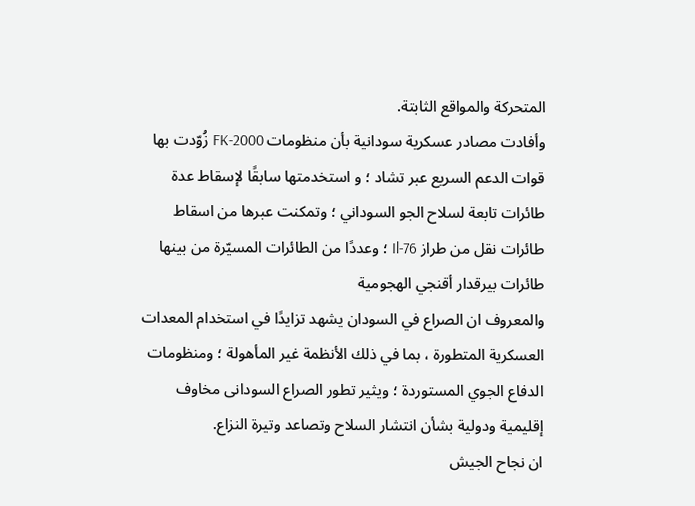المتحركة والمواقع الثابتة.
وأفادت مصادر عسكرية سودانية بأن منظومات FK-2000 زُوّدت بها قوات الدعم السريع عبر تشاد ؛ و استخدمتها سابقًا لإسقاط عدة طائرات تابعة لسلاح الجو السوداني ؛ وتمكنت عبرها من اسقاط طائرات نقل من طراز Il-76 ؛ وعددًا من الطائرات المسيّرة من بينها طائرات بيرقدار أقنجي الهجومية
والمعروف ان الصراع في السودان يشهد تزايدًا في استخدام المعدات العسكرية المتطورة ، بما في ذلك الأنظمة غير المأهولة ؛ ومنظومات الدفاع الجوي المستوردة ؛ ويثير تطور الصراع السودانى مخاوف إقليمية ودولية بشأن انتشار السلاح وتصاعد وتيرة النزاع.
ان نجاح الجيش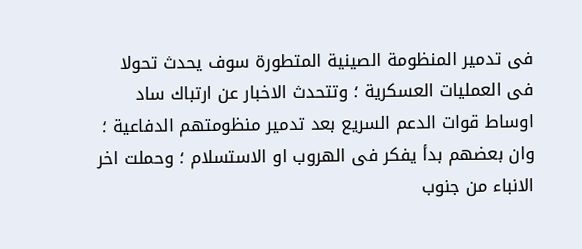فى تدمير المنظومة الصينية المتطورة سوف يحدث تحولا فى العمليات العسكرية ؛ وتتحدث الاخبار عن ارتباك ساد اوساط قوات الدعم السريع بعد تدمير منظومتهم الدفاعية ؛ وان بعضهم بدأ يفكر فى الهروب او الاستسلام ؛ وحملت اخر الانباء من جنوب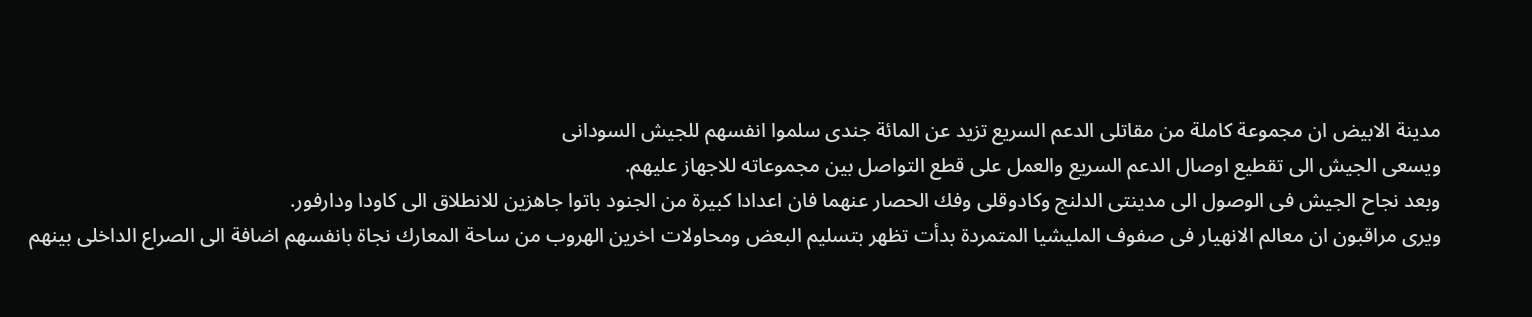مدينة الابيض ان مجموعة كاملة من مقاتلى الدعم السريع تزيد عن المائة جندى سلموا انفسهم للجيش السودانى
ويسعى الجيش الى تقطيع اوصال الدعم السريع والعمل على قطع التواصل بين مجموعاته للاجهاز عليهم.
وبعد نجاح الجيش فى الوصول الى مدينتى الدلنج وكادوقلى وفك الحصار عنهما فان اعدادا كبيرة من الجنود باتوا جاهزين للانطلاق الى كاودا ودارفور.
ويرى مراقبون ان معالم الانهيار فى صفوف المليشيا المتمردة بدأت تظهر بتسليم البعض ومحاولات اخرين الهروب من ساحة المعارك نجاة بانفسهم اضافة الى الصراع الداخلى بينهم